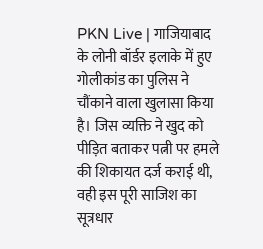PKN Live | गाजियाबाद के लोनी बॉर्डर इलाके में हुए गोलीकांड का पुलिस ने चौंकाने वाला खुलासा किया है। जिस व्यक्ति ने खुद को पीड़ित बताकर पत्नी पर हमले की शिकायत दर्ज कराई थी, वही इस पूरी साजिश का सूत्रधार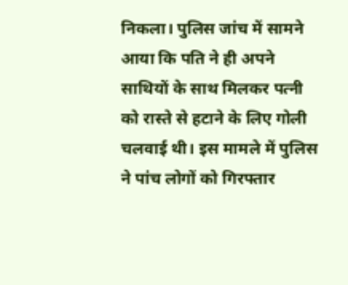निकला। पुलिस जांच में सामने आया कि पति ने ही अपने साथियों के साथ मिलकर पत्नी को रास्ते से हटाने के लिए गोली चलवाई थी। इस मामले में पुलिस ने पांच लोगों को गिरफ्तार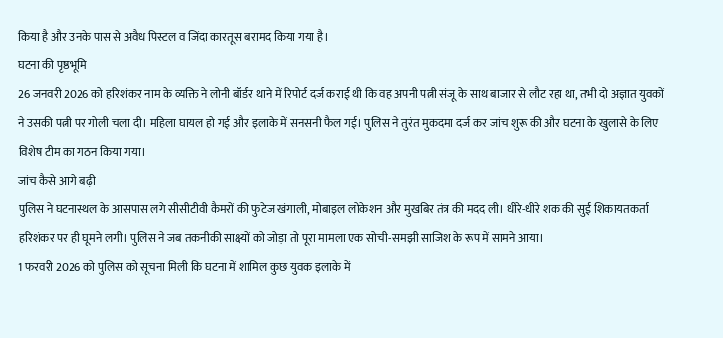किया है और उनके पास से अवैध पिस्टल व जिंदा कारतूस बरामद किया गया है।
घटना की पृष्ठभूमि
26 जनवरी 2026 को हरिशंकर नाम के व्यक्ति ने लोनी बॉर्डर थाने में रिपोर्ट दर्ज कराई थी कि वह अपनी पत्नी संजू के साथ बाजार से लौट रहा था, तभी दो अज्ञात युवकों ने उसकी पत्नी पर गोली चला दी। महिला घायल हो गई और इलाके में सनसनी फैल गई। पुलिस ने तुरंत मुकदमा दर्ज कर जांच शुरू की और घटना के खुलासे के लिए विशेष टीम का गठन किया गया।
जांच कैसे आगे बढ़ी
पुलिस ने घटनास्थल के आसपास लगे सीसीटीवी कैमरों की फुटेज खंगाली, मोबाइल लोकेशन और मुखबिर तंत्र की मदद ली। धीरे-धीरे शक की सुई शिकायतकर्ता हरिशंकर पर ही घूमने लगी। पुलिस ने जब तकनीकी साक्ष्यों को जोड़ा तो पूरा मामला एक सोची-समझी साजिश के रूप में सामने आया।
1 फरवरी 2026 को पुलिस को सूचना मिली कि घटना में शामिल कुछ युवक इलाके में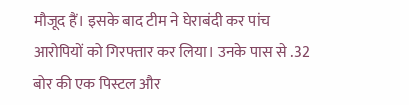मौजूद हैं। इसके बाद टीम ने घेराबंदी कर पांच आरोपियों को गिरफ्तार कर लिया। उनके पास से .32 बोर की एक पिस्टल और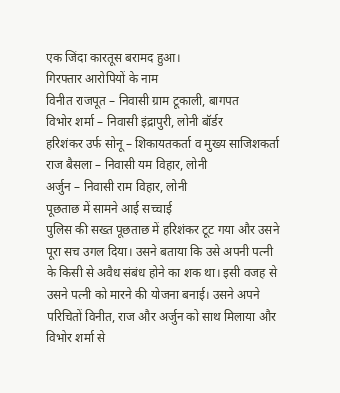एक जिंदा कारतूस बरामद हुआ।
गिरफ्तार आरोपियों के नाम
विनीत राजपूत – निवासी ग्राम टूकाली, बागपत
विभोर शर्मा – निवासी इंद्रापुरी, लोनी बॉर्डर
हरिशंकर उर्फ सोनू – शिकायतकर्ता व मुख्य साजिशकर्ता
राज बैसला – निवासी यम विहार, लोनी
अर्जुन – निवासी राम विहार, लोनी
पूछताछ में सामने आई सच्चाई
पुलिस की सख्त पूछताछ में हरिशंकर टूट गया और उसने पूरा सच उगल दिया। उसने बताया कि उसे अपनी पत्नी के किसी से अवैध संबंध होने का शक था। इसी वजह से उसने पत्नी को मारने की योजना बनाई। उसने अपने परिचितों विनीत, राज और अर्जुन को साथ मिलाया और विभोर शर्मा से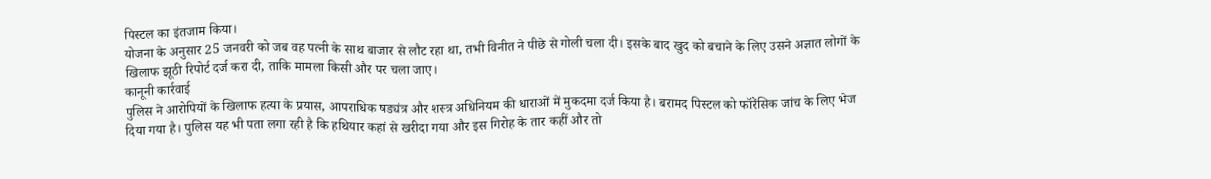पिस्टल का इंतजाम किया।
योजना के अनुसार 25 जनवरी को जब वह पत्नी के साथ बाजार से लौट रहा था, तभी विनीत ने पीछे से गोली चला दी। इसके बाद खुद को बचाने के लिए उसने अज्ञात लोगों के खिलाफ झूठी रिपोर्ट दर्ज करा दी, ताकि मामला किसी और पर चला जाए।
कानूनी कार्रवाई
पुलिस ने आरोपियों के खिलाफ हत्या के प्रयास, आपराधिक षड्यंत्र और शस्त्र अधिनियम की धाराओं में मुकदमा दर्ज किया है। बरामद पिस्टल को फॉरेंसिक जांच के लिए भेज दिया गया है। पुलिस यह भी पता लगा रही है कि हथियार कहां से खरीदा गया और इस गिरोह के तार कहीं और तो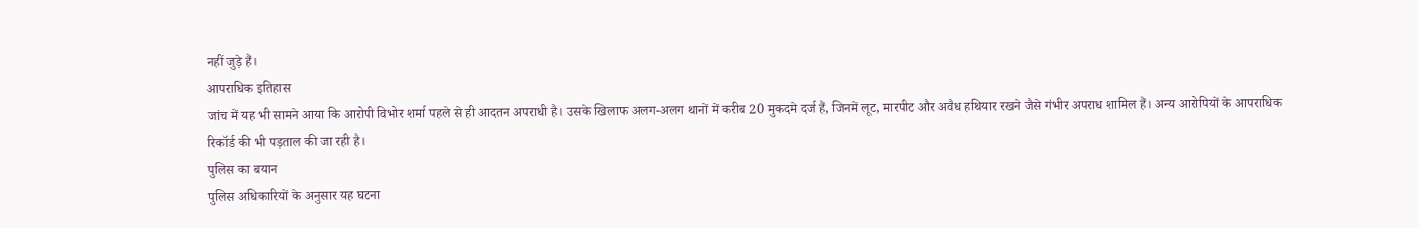नहीं जुड़े हैं।
आपराधिक इतिहास
जांच में यह भी सामने आया कि आरोपी विभोर शर्मा पहले से ही आदतन अपराधी है। उसके खिलाफ अलग-अलग थानों में करीब 20 मुकदमे दर्ज हैं, जिनमें लूट, मारपीट और अवैध हथियार रखने जैसे गंभीर अपराध शामिल हैं। अन्य आरोपियों के आपराधिक रिकॉर्ड की भी पड़ताल की जा रही है।
पुलिस का बयान
पुलिस अधिकारियों के अनुसार यह घटना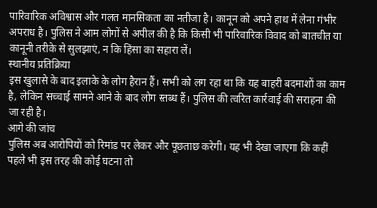पारिवारिक अविश्वास और गलत मानसिकता का नतीजा है। कानून को अपने हाथ में लेना गंभीर अपराध है। पुलिस ने आम लोगों से अपील की है कि किसी भी पारिवारिक विवाद को बातचीत या कानूनी तरीके से सुलझाएं, न कि हिंसा का सहारा लें।
स्थानीय प्रतिक्रिया
इस खुलासे के बाद इलाके के लोग हैरान हैं। सभी को लग रहा था कि यह बाहरी बदमाशों का काम है, लेकिन सच्चाई सामने आने के बाद लोग स्तब्ध हैं। पुलिस की त्वरित कार्रवाई की सराहना की जा रही है।
आगे की जांच
पुलिस अब आरोपियों को रिमांड पर लेकर और पूछताछ करेगी। यह भी देखा जाएगा कि कहीं पहले भी इस तरह की कोई घटना तो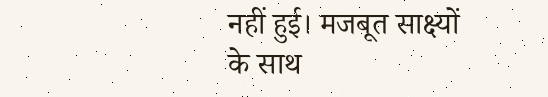नहीं हुई। मजबूत साक्ष्यों के साथ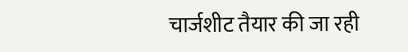चार्जशीट तैयार की जा रही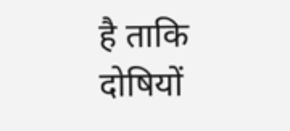है ताकि दोषियों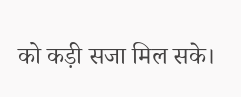को कड़ी सजा मिल सके।